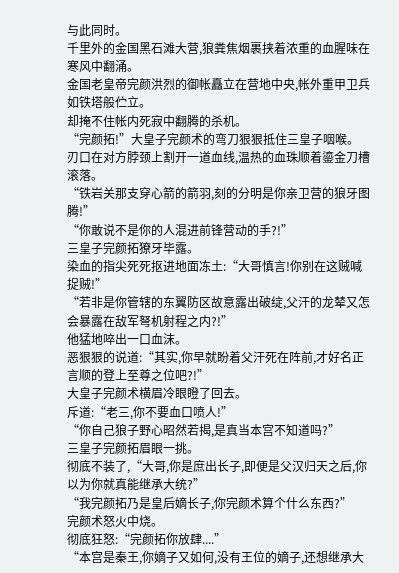与此同时。
千里外的金国黑石滩大营,狼粪焦烟裹挟着浓重的血腥味在寒风中翻涌。
金国老皇帝完颜洪烈的御帐矗立在营地中央,帐外重甲卫兵如铁塔般伫立。
却掩不住帐内死寂中翻腾的杀机。
“完颜拓!”大皇子完颜术的弯刀狠狠抵住三皇子咽喉。
刃口在对方脖颈上割开一道血线,温热的血珠顺着鎏金刀槽滚落。
“铁岩关那支穿心箭的箭羽,刻的分明是你亲卫营的狼牙图腾!”
“你敢说不是你的人混进前锋营动的手?!”
三皇子完颜拓獠牙毕露。
染血的指尖死死抠进地面冻土:“大哥慎言!你别在这贼喊捉贼!”
“若非是你管辖的东翼防区故意露出破绽,父汗的龙辇又怎会暴露在敌军弩机射程之内?!”
他猛地啐出一口血沫。
恶狠狠的说道:“其实,你早就盼着父汗死在阵前,才好名正言顺的登上至尊之位吧?!”
大皇子完颜术横眉冷眼瞪了回去。
斥道:“老三,你不要血口喷人!”
“你自己狼子野心昭然若揭,是真当本宫不知道吗?”
三皇子完颜拓眉眼一挑。
彻底不装了,“大哥,你是庶出长子,即便是父汉归天之后,你以为你就真能继承大统?”
“我完颜拓乃是皇后嫡长子,你完颜术算个什么东西?”
完颜术怒火中烧。
彻底狂怒:“完颜拓你放肆....”
“本宫是秦王,你嫡子又如何,没有王位的嫡子,还想继承大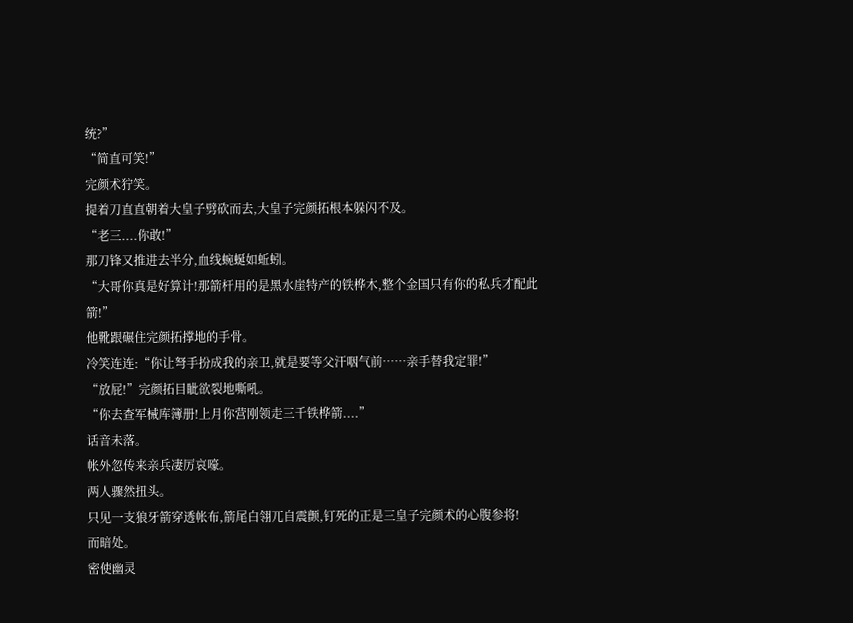统?”
“简直可笑!”
完颜术狞笑。
提着刀直直朝着大皇子劈砍而去,大皇子完颜拓根本躲闪不及。
“老三....你敢!”
那刀锋又推进去半分,血线蜿蜒如蚯蚓。
“大哥你真是好算计!那箭杆用的是黑水崖特产的铁桦木,整个金国只有你的私兵才配此箭!”
他靴跟碾住完颜拓撑地的手骨。
冷笑连连:“你让弩手扮成我的亲卫,就是要等父汗咽气前……亲手替我定罪!”
“放屁!”完颜拓目眦欲裂地嘶吼。
“你去查军械库簿册!上月你营刚领走三千铁桦箭....”
话音未落。
帐外忽传来亲兵凄厉哀嚎。
两人骤然扭头。
只见一支狼牙箭穿透帐布,箭尾白翎兀自震颤,钉死的正是三皇子完颜术的心腹参将!
而暗处。
密使幽灵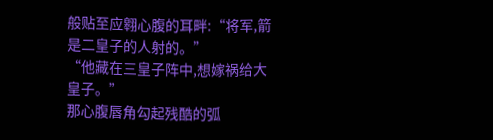般贴至应翱心腹的耳畔:“将军,箭是二皇子的人射的。”
“他藏在三皇子阵中,想嫁祸给大皇子。”
那心腹唇角勾起残酷的弧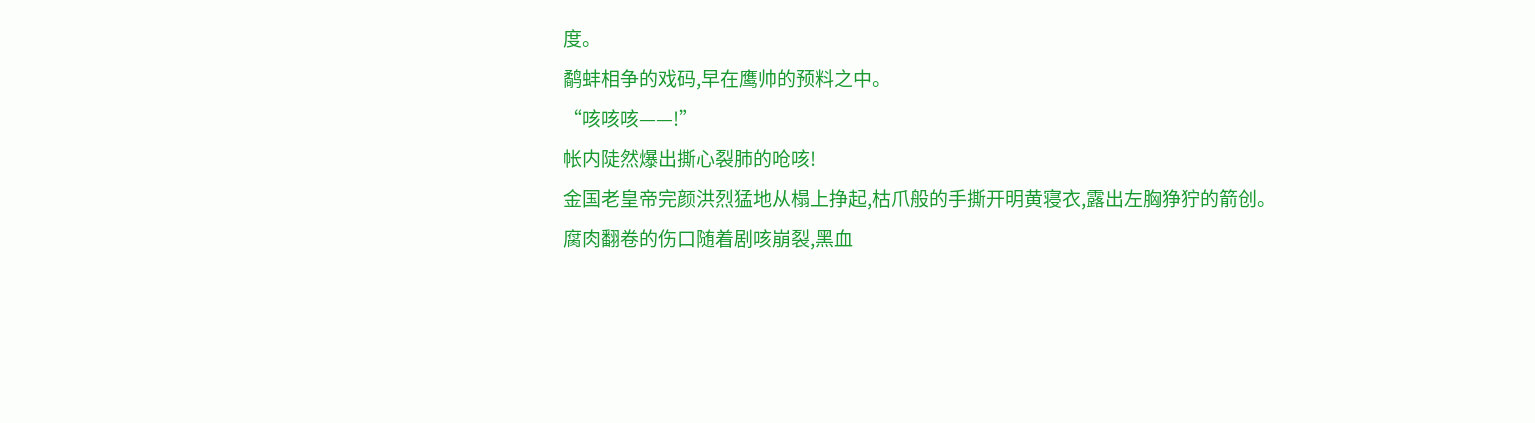度。
鹬蚌相争的戏码,早在鹰帅的预料之中。
“咳咳咳——!”
帐内陡然爆出撕心裂肺的呛咳!
金国老皇帝完颜洪烈猛地从榻上挣起,枯爪般的手撕开明黄寝衣,露出左胸狰狞的箭创。
腐肉翻卷的伤口随着剧咳崩裂,黑血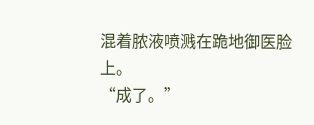混着脓液喷溅在跪地御医脸上。
“成了。”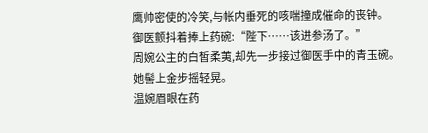鹰帅密使的冷笑,与帐内垂死的咳喘撞成催命的丧钟。
御医颤抖着捧上药碗:“陛下……该进参汤了。”
周婉公主的白皙柔荑,却先一步接过御医手中的青玉碗。
她髻上金步摇轻晃。
温婉眉眼在药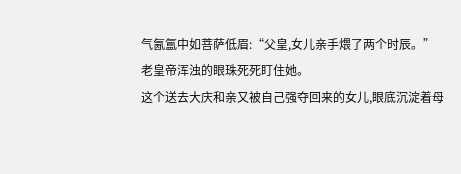气氤氲中如菩萨低眉:“父皇,女儿亲手煨了两个时辰。”
老皇帝浑浊的眼珠死死盯住她。
这个送去大庆和亲又被自己强夺回来的女儿,眼底沉淀着母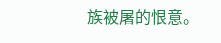族被屠的恨意。